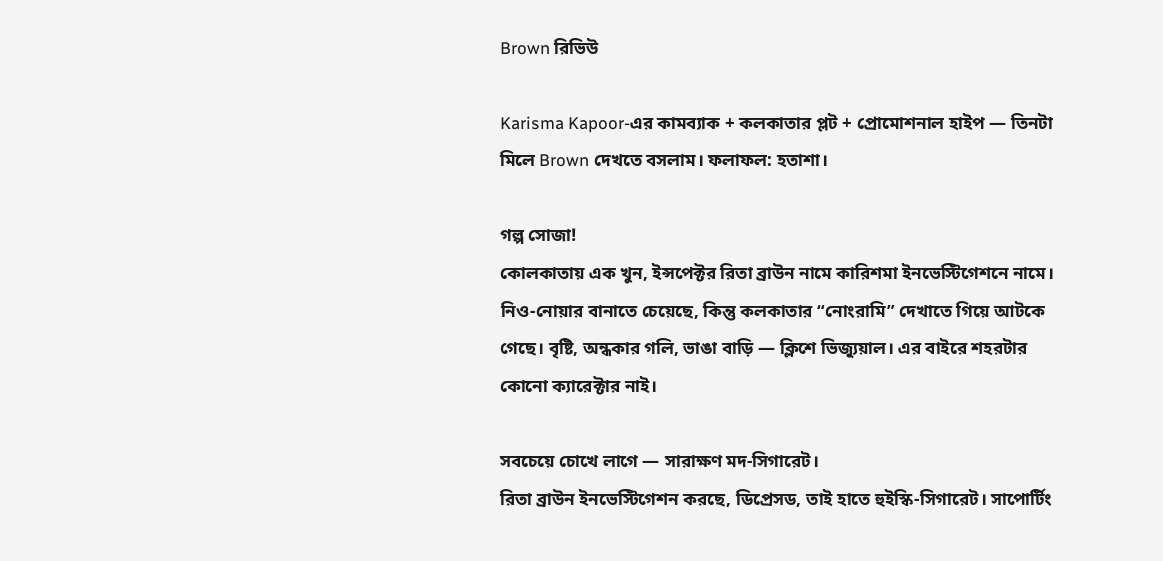Brown রিভিউ

Karisma Kapoor-এর কামব্যাক + কলকাতার প্লট + প্রোমোশনাল হাইপ — তিনটা মিলে Brown দেখতে বসলাম। ফলাফল: হতাশা।

গল্প সোজা!
কোলকাতায় এক খুন, ইন্সপেক্টর রিতা ব্রাউন নামে কারিশমা ইনভেস্টিগেশনে নামে। নিও-নোয়ার বানাতে চেয়েছে, কিন্তু কলকাতার “নোংরামি” দেখাতে গিয়ে আটকে গেছে। বৃষ্টি, অন্ধকার গলি, ভাঙা বাড়ি — ক্লিশে ভিজ্যুয়াল। এর বাইরে শহরটার কোনো ক্যারেক্টার নাই।

সবচেয়ে চোখে লাগে — সারাক্ষণ মদ-সিগারেট।
রিতা ব্রাউন ইনভেস্টিগেশন করছে, ডিপ্রেসড, তাই হাতে হুইস্কি-সিগারেট। সাপোর্টিং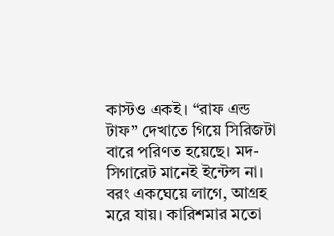কাস্টও একই। “রাফ এন্ড টাফ” দেখাতে গিয়ে সিরিজটা বারে পরিণত হয়েছে। মদ-সিগারেট মানেই ইন্টেন্স না। বরং একঘেয়ে লাগে, আগ্রহ মরে যায়। কারিশমার মতো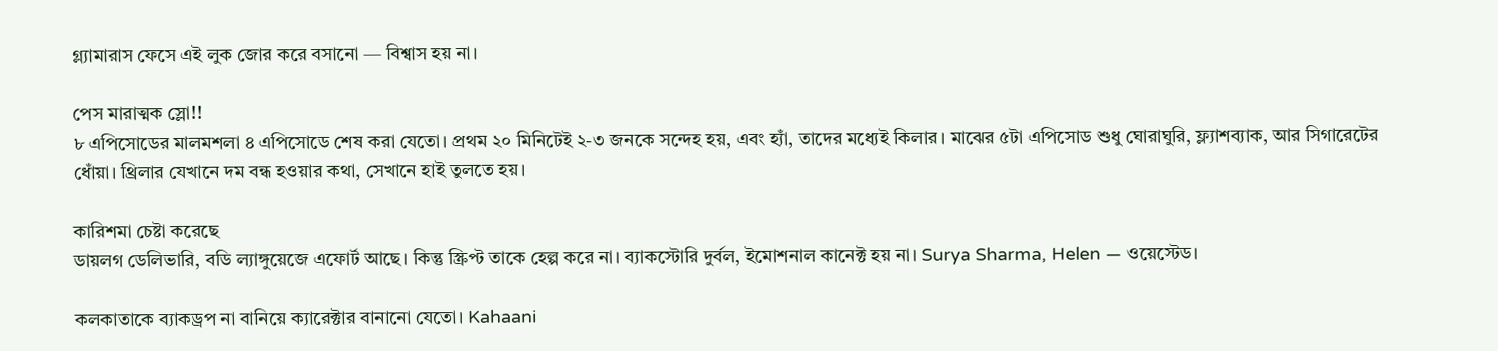গ্ল্যামারাস ফেসে এই লুক জোর করে বসানো — বিশ্বাস হয় না।

পেস মারাত্মক স্লো!!
৮ এপিসোডের মালমশলা ৪ এপিসোডে শেষ করা যেতো। প্রথম ২০ মিনিটেই ২-৩ জনকে সন্দেহ হয়, এবং হ্যাঁ, তাদের মধ্যেই কিলার। মাঝের ৫টা এপিসোড শুধু ঘোরাঘুরি, ফ্ল্যাশব্যাক, আর সিগারেটের ধোঁয়া। থ্রিলার যেখানে দম বন্ধ হওয়ার কথা, সেখানে হাই তুলতে হয়।

কারিশমা চেষ্টা করেছে
ডায়লগ ডেলিভারি, বডি ল্যাঙ্গুয়েজে এফোর্ট আছে। কিন্তু স্ক্রিপ্ট তাকে হেল্প করে না। ব্যাকস্টোরি দুর্বল, ইমোশনাল কানেক্ট হয় না। Surya Sharma, Helen — ওয়েস্টেড।

কলকাতাকে ব্যাকড্রপ না বানিয়ে ক্যারেক্টার বানানো যেতো। Kahaani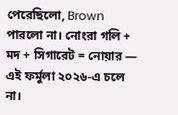পেরেছিলো, Brown পারলো না। নোংরা গলি + মদ + সিগারেট = নোয়ার — এই ফর্মুলা ২০২৬-এ চলে না।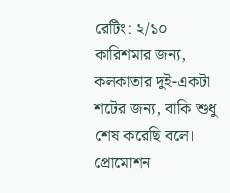রেটিং: ২/১০
কারিশমার জন্য, কলকাতার দুই-একটা শটের জন্য, বাকি শুধু শেষ করেছি বলে। প্রোমোশন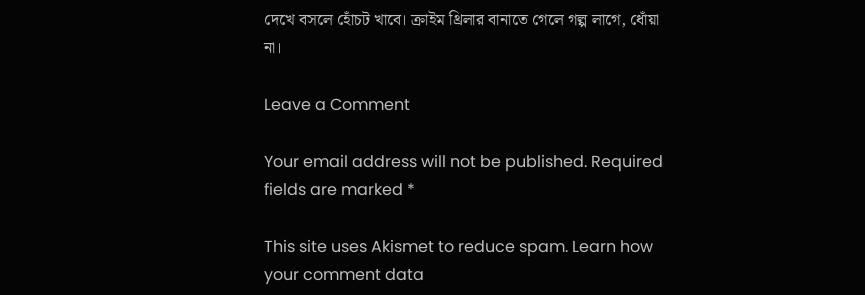দেখে বসলে হোঁচট খাবে। ক্রাইম থ্রিলার বানাতে গেলে গল্প লাগে, ধোঁয়া না।

Leave a Comment

Your email address will not be published. Required fields are marked *

This site uses Akismet to reduce spam. Learn how your comment data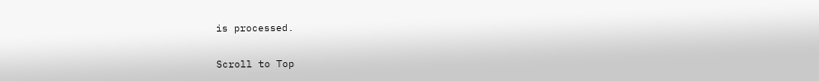is processed.

Scroll to Top